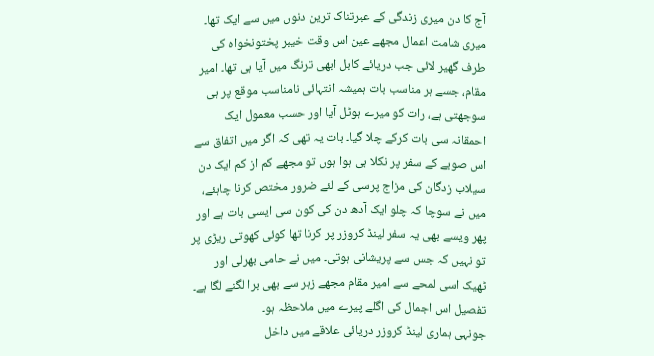آج کا دن میری زندگی کے عبرتناک ترین دنوں میں سے ایک تھا۔ میری شامت اعمال مجھے عین اس وقت خیبر پختونخواہ کی طرف گھیر لائی جب دریائے کابل ابھی ترنگ میں آیا ہی تھا۔ امیر مقام، جسے ہر مناسب بات ہمیشہ انتہائی نامناسب موقع پر ہی سوجھتی ہے، رات کو میرے ہوٹل آیا اور حسب معمول ایک احمقانہ سی بات کرکے چلا گیا۔ بات یہ تھی کہ اگر میں اتفاق سے اس صوبے کے سفر پر نکلا ہی ہوا ہوں تو مجھے کم از کم ایک دن سیلاب زدگان کی مزاج پرسی کے لئے ضرور مختص کرنا چاہئے، میں نے سوچا کہ چلو ایک آدھ دن کی کون سی ایسی بات ہے اور پھر ویسے بھی یہ سفر لینڈ کروزر پر کرنا تھا کوئی کھوتی ریڑی پر تو نہیں کہ جس سے پریشانی ہوتی۔ میں نے حامی بھرلی اور ٹھیک اسی لمحے سے امیر مقام مجھے زہر سے بھی برا لگنے لگا ہے۔ تفصیل اس اجمال کی اگلے پیرے میں ملاحظہ ہو۔
جونہی ہماری لینڈ کروزر دریائی علاقے میں داخل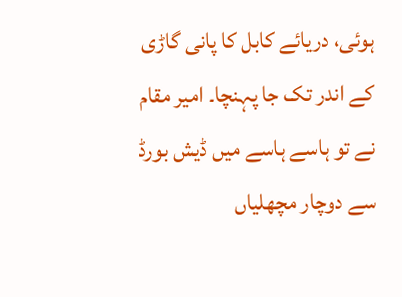ہوئی، دریائے کابل کا پانی گاڑی کے اندر تک جا پہنچا۔ امیر مقام نے تو ہاسے ہاسے میں ڈیش بورڈ سے دوچار مچھلیاں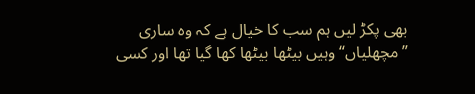بھی پکڑ لیں ہم سب کا خیال ہے کہ وہ ساری ”مچھلیاں“ وہیں بیٹھا بیٹھا کھا گیا تھا اور کسی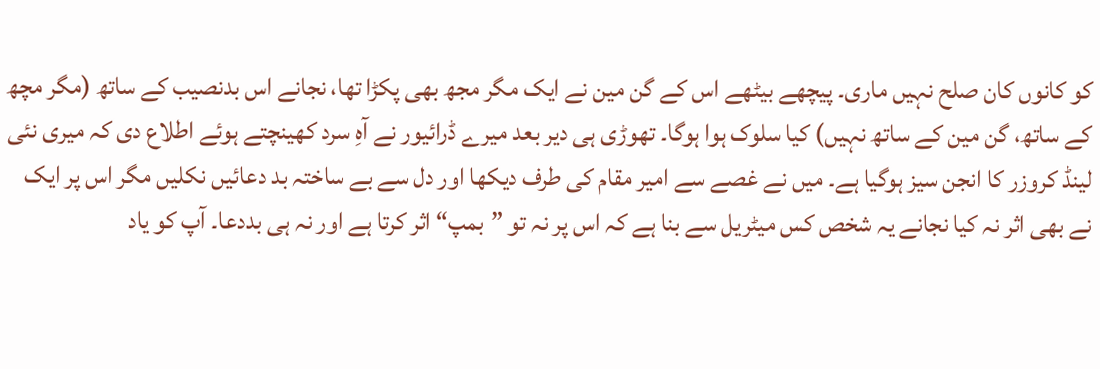کو کانوں کان صلح نہیں ماری۔ پیچھے بیٹھے اس کے گن مین نے ایک مگر مجھ بھی پکڑا تھا، نجانے اس بدنصیب کے ساتھ (مگر مچھ کے ساتھ، گن مین کے ساتھ نہیں) کیا سلوک ہوا ہوگا۔ تھوڑی ہی دیر بعد میرے ڈرائیور نے آہِ سرد کھینچتے ہوئے اطلاع دی کہ میری نئی لینڈ کروزر کا انجن سیز ہوگیا ہے۔ میں نے غصے سے امیر مقام کی طرف دیکھا اور دل سے بے ساختہ بد دعائیں نکلیں مگر اس پر ایک نے بھی اثر نہ کیا نجانے یہ شخص کس میٹریل سے بنا ہے کہ اس پر نہ تو ”بمپ“ اثر کرتا ہے اور نہ ہی بددعا۔ آپ کو یاد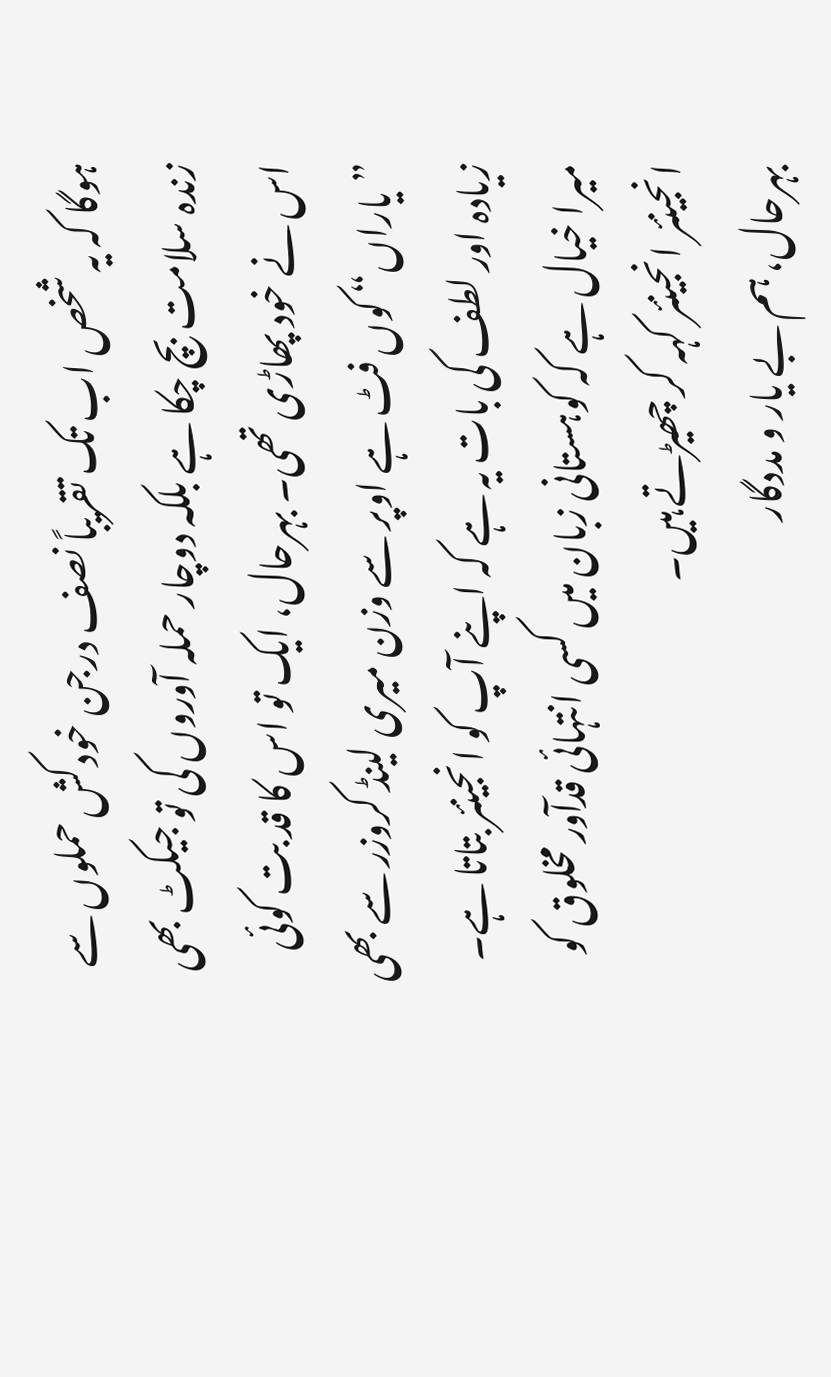ہوگا کہ یہ شخص اب تک تقریباً نصف درجن خودکش حملوں سے زندہ سلامت بچ چکا ہے بلکہ دوچار حملہ آوروں کی تو جیکٹ بھی اس نے خود پھاڑی تھی۔ بہرحال، ایک تو اس کا قد بت کوئی ”یاراں“ کوں فٹ ہے اوپر سے وزن میری لینڈ کروزر سے بھی زیادہ اور لطف کی بات یہ ہے کہ اپنے آپ کو انجینئر بتاتا ہے۔ میرا خیال ہے کہ کوہستانی زبان میں کسی انتہائی قدآور مخلوق کو انجینئر انجینئر کہہ کر چھیڑتے ہیں۔
بہرحال، ہم بے یار و مددگار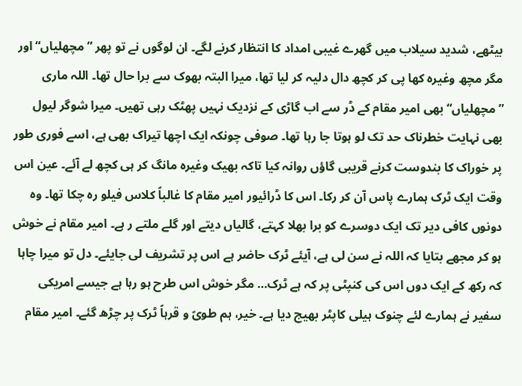بیٹھے، شدید سیلاب میں گھرے غیبی امداد کا انتظار کرنے لگے۔ ان لوگوں نے تو پھر ”مچھلیاں“ اور مگر مچھ وغیرہ کھا پی کر کچھ دال دلیہ کر لیا تھا، میرا البتہ بھوک سے برا حال تھا۔ اللہ ماری ”مچھلیاں“ بھی امیر مقام کے ڈر سے اب گاڑی کے نزدیک نہیں پھٹک رہی تھیں۔ میرا شوگر لیول بھی نہایت خطرناک حد تک لو ہوتا جا رہا تھا۔ صوفی چونکہ ایک اچھا تیراک بھی ہے، اسے فوری طور پر خوراک کا بندوست کرنے قریبی گاؤں روانہ کیا تاکہ بھیک وغیرہ مانگ کر ہی کچھ لے آئے۔ عین اس وقت ایک ٹرک ہمارے پاس آن کر رکا۔ اس کا ڈرائیور امیر مقام کا غالباً کلاس فیلو رہ چکا تھا۔ وہ دونوں کافی دیر تک ایک دوسرے کو برا بھلا کہتے، گالیاں دیتے اور گلے ملتے ر ہے۔ امیر مقام نے خوش ہو کر مجھے بتایا کہ اللہ نے سن لی ہے، آیئے ٹرک حاضر ہے اس پر تشریف لی جایئے۔ دل تو میرا چاہا کہ رکھ کے ایک دوں اس کی کنپٹی پر کہ ہے ٹرک… مگر خوش اس طرح ہو رہا ہے جیسے امریکی سفیر نے ہمارے لئے چنوک ہیلی کاپٹر بھیج دیا ہے۔ خیر، ہم طویً و قرہاً ٹرک پر چڑھ گئے۔ امیر مقام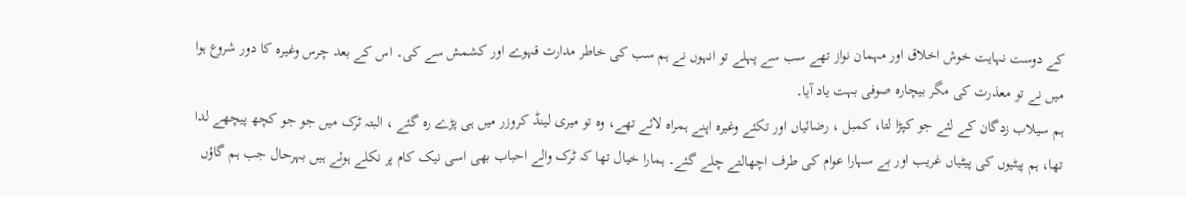کے دوست نہایت خوش اخلاق اور مہمان نواز تھے سب سے پہلے تو انہوں نے ہم سب کی خاطر مدارت قہوے اور کشمش سے کی۔ اس کے بعد چرس وغیرہ کا دور شروع ہوا میں نے تو معذرت کی مگر بیچارہ صوفی بہت یاد آیا۔
ہم سیلاب زدگان کے لئے جو کپڑا لتا، کمبل ، رضائیاں اور تکئے وغیرہ اپنے ہمراہ لائے تھے، وہ تو میری لینڈ کروزر میں ہی پڑے رہ گئے ، البتہ ٹرک میں جو جو کچھ پیچھے لدا تھا، ہم پیٹیوں کی پیٹیاں غریب اور بے سہارا عوام کی طرف اچھالتے چلے گئے۔ ہمارا خیال تھا کہ ٹرک والے احباب بھی اسی نیک کام پر نکلے ہوئے ہیں بہرحال جب ہم گاؤں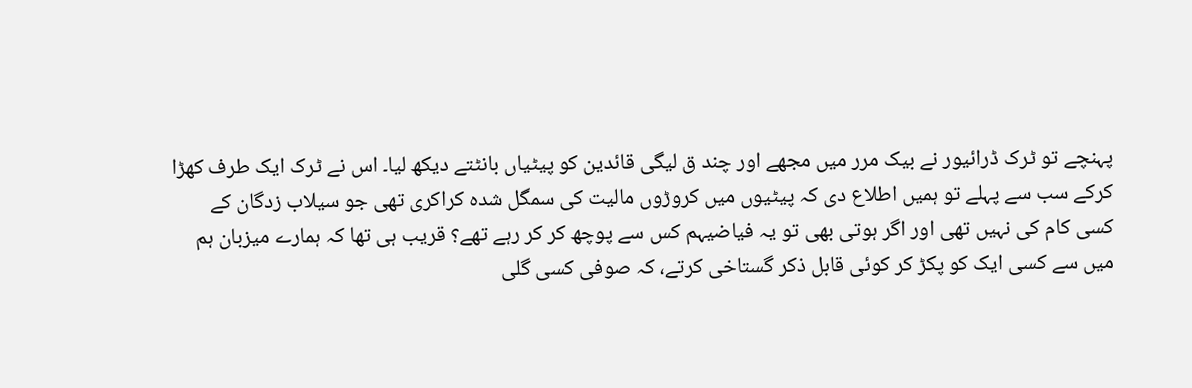پہنچے تو ٹرک ڈرائیور نے بیک مرر میں مجھے اور چند ق لیگی قائدین کو پیٹیاں بانٹتے دیکھ لیا۔ اس نے ٹرک ایک طرف کھڑا کرکے سب سے پہلے تو ہمیں اطلاع دی کہ پیٹیوں میں کروڑوں مالیت کی سمگل شدہ کراکری تھی جو سیلاب زدگان کے کسی کام کی نہیں تھی اور اگر ہوتی بھی تو یہ فیاضیہم کس سے پوچھ کر کر رہے تھے؟ قریب ہی تھا کہ ہمارے میزبان ہم میں سے کسی ایک کو پکڑ کر کوئی قابل ذکر گستاخی کرتے، کہ صوفی کسی گلی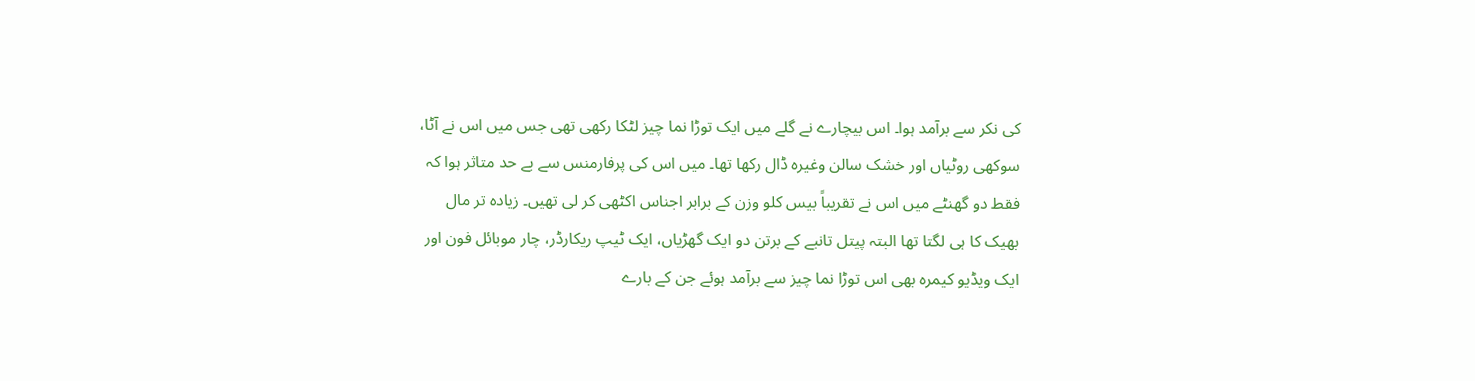کی نکر سے برآمد ہوا۔ اس بیچارے نے گلے میں ایک توڑا نما چیز لٹکا رکھی تھی جس میں اس نے آٹا، سوکھی روٹیاں اور خشک سالن وغیرہ ڈال رکھا تھا۔ میں اس کی پرفارمنس سے بے حد متاثر ہوا کہ فقط دو گھنٹے میں اس نے تقریباً بیس کلو وزن کے برابر اجناس اکٹھی کر لی تھیں۔ زیادہ تر مال بھیک کا ہی لگتا تھا البتہ پیتل تانبے کے برتن دو ایک گھڑیاں، ایک ٹیپ ریکارڈر، چار موبائل فون اور ایک ویڈیو کیمرہ بھی اس توڑا نما چیز سے برآمد ہوئے جن کے بارے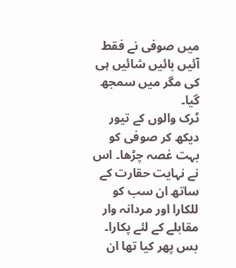میں صوفی نے فقط آئیں بائیں شائیں ہی کی مگر میں سمجھ گیا۔
ٹرک والوں کے تیور دیکھ کر صوفی کو بہت غصہ چڑھا۔ اس نے نہایت حقارت کے ساتھ ان سب کو للکارا اور مردانہ وار مقابلے کے لئے پکارا۔ بس پھر کیا تھا ان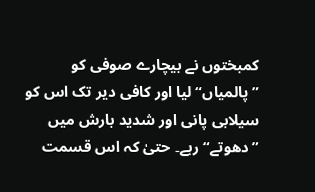کمبختوں نے بیچارے صوفی کو ”پالمیاں“ لیا اور کافی دیر تک اس کو سیلابی پانی اور شدید بارش میں ”دھوتے“ رہے۔ حتیٰ کہ اس قسمت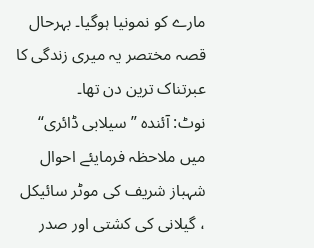مارے کو نمونیا ہوگیا۔ بہرحال قصہ مختصر یہ میری زندگی کا عبرتناک ترین دن تھا۔
نوٹ: آئندہ ”سیلابی ڈائری“ میں ملاحظہ فرمایئے احوال شہباز شریف کی موٹر سائیکل ، گیلانی کی کشتی اور صدر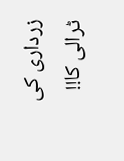زرداری کی ٹرالی کا!!